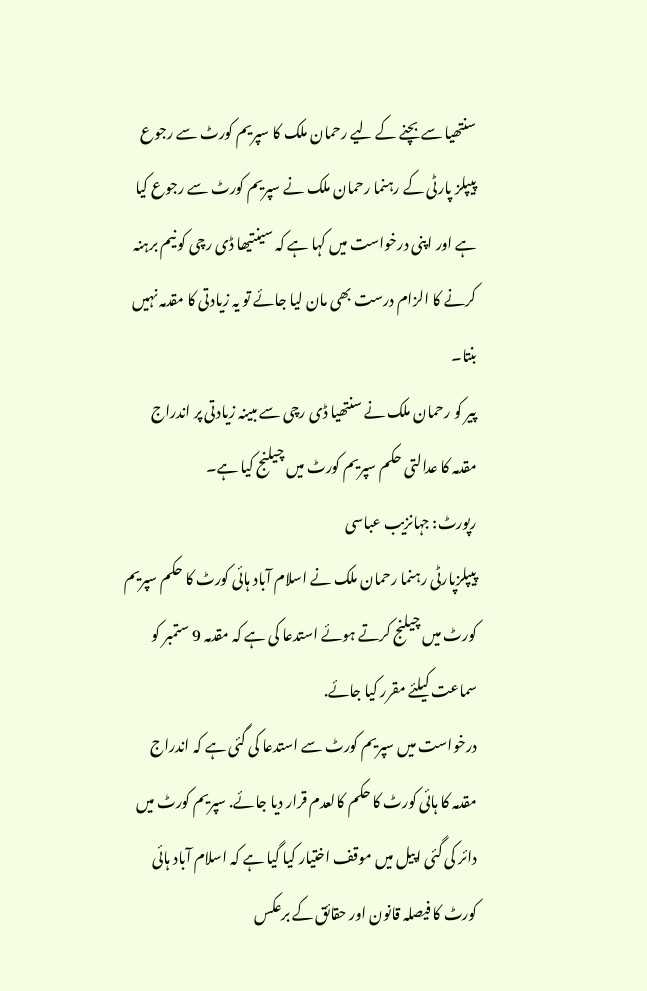سنتھیا سے بچنے کے لیے رحمان ملک کا سپریم کورٹ سے رجوع
پیپلز پارٹی کے رہنما رحمان ملک نے سپریم کورٹ سے رجوع کیا ہے اور اپنی درخواست میں کہا ہے کہ سینتیھا ڈی رچی کو نیم برہنہ کرنے کا الزام درست بھی مان لیا جائے تو یہ زیادتی کا مقدمہ نہیں بنتا۔
پیر کو رحمان ملک نے سنتھیا ڈی رچی سے مبینہ زیادتی پر اندراج مقدمہ کا عدالتی حکم سپریم کورٹ میں چیلنج کیا ہے۔
رپورٹ: جہانزیب عباسی
پیپلزپارٹی رہنما رحمان ملک نے اسلام آباد ہائی کورٹ کا حکم سپریم کورٹ میں چیلنج کرتے ہوئے استدعا کی ہے کہ مقدمہ 9 ستمبر کو سماعت کیلئے مقرر کیا جائے.
درخواست میں سپریم کورٹ سے استدعا کی گئی ہے کہ اندراج مقدمہ کا ہائی کورٹ کا حکم کالعدم قرار دیا جائے. سپریم کورٹ میں دائر کی گئی اپیل میں موقف اختیار کیا گیا ہے کہ اسلام آباد ہائی کورٹ کا فیصلہ قانون اور حقائق کے برعکس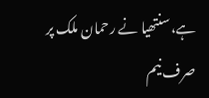ہے،سنتھیا نے رحمان ملک پر صرف نیم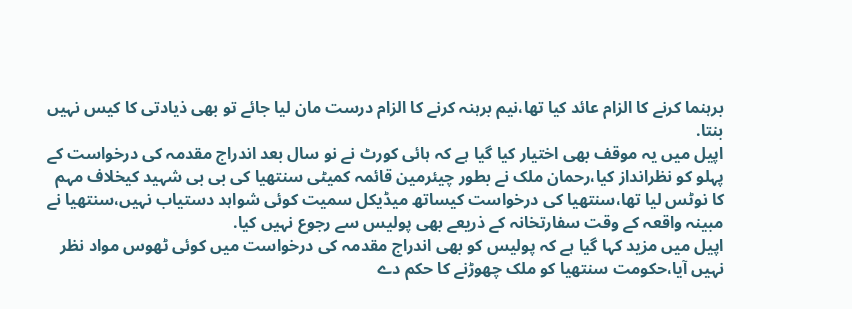برہنما کرنے کا الزام عائد کیا تھا،نیم برہنہ کرنے کا الزام درست مان لیا جائے تو بھی ذیادتی کا کیس نہیں بنتا.
اپیل میں یہ موقف بھی اختیار کیا گیا ہے کہ ہائی کورٹ نے نو سال بعد اندراج مقدمہ کی درخواست کے پہلو کو نظرانداز کیا،رحمان ملک نے بطور چیئرمین قائمہ کمیٹی سنتھیا کی بی بی شہید کیخلاف مہم کا نوٹس لیا تھا،سنتھیا کی درخواست کیساتھ میڈیکل سمیت کوئی شواہد دستیاب نہیں،سنتھیا نے مبینہ واقعہ کے وقت سفارتخانہ کے ذریعے بھی پولیس سے رجوع نہیں کیا.
اپیل میں مزید کہا گیا ہے کہ پولیس کو بھی اندراج مقدمہ کی درخواست میں کوئی ٹھوس مواد نظر نہیں آیا،حکومت سنتھیا کو ملک چھوڑنے کا حکم دے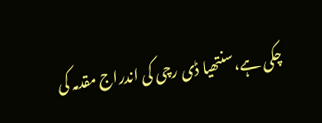چکی ہے،سنتھیا ڈی رچی کی اندراج مقدمہ کی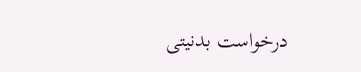درخواست بدنیتی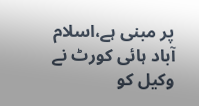پر مبنی ہے،اسلام آباد ہائی کورٹ نے وکیل کو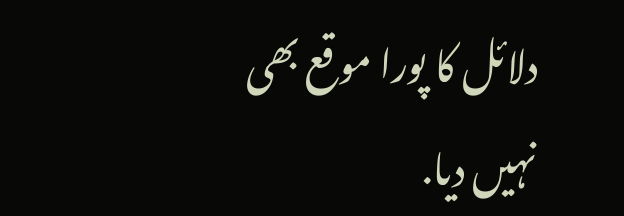دلائل کا پورا موقع بھی نہیں دیا.